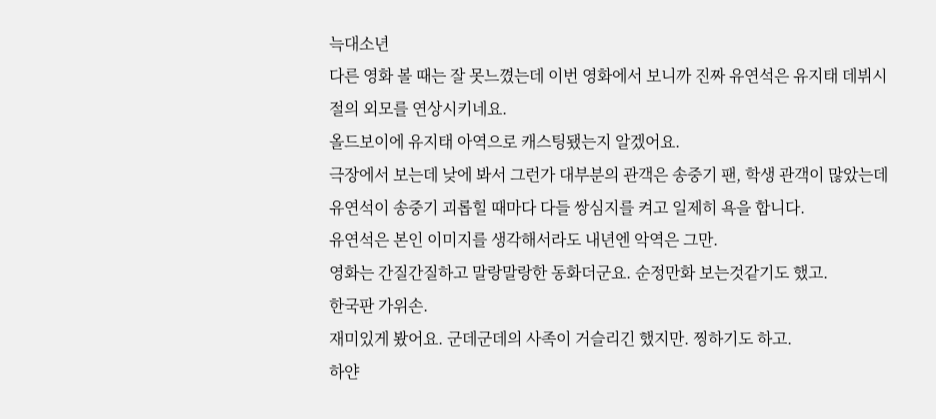늑대소년
다른 영화 볼 때는 잘 못느꼈는데 이번 영화에서 보니까 진짜 유연석은 유지태 데뷔시절의 외모를 연상시키네요.
올드보이에 유지태 아역으로 캐스팅됐는지 알겠어요.
극장에서 보는데 낮에 봐서 그런가 대부분의 관객은 송중기 팬, 학생 관객이 많았는데
유연석이 송중기 괴롭힐 때마다 다들 쌍심지를 켜고 일제히 욕을 합니다.
유연석은 본인 이미지를 생각해서라도 내년엔 악역은 그만.
영화는 간질간질하고 말랑말랑한 동화더군요. 순정만화 보는것같기도 했고.
한국판 가위손.
재미있게 봤어요. 군데군데의 사족이 거슬리긴 했지만. 찡하기도 하고.
하얀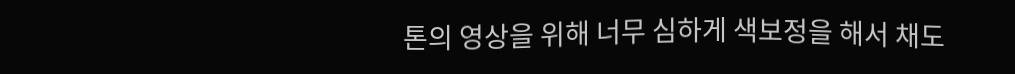톤의 영상을 위해 너무 심하게 색보정을 해서 채도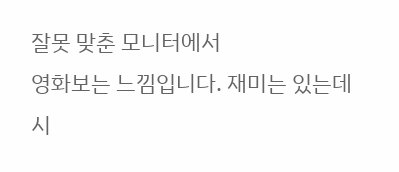잘못 맞춘 모니터에서
영화보는 느낌입니다. 재미는 있는데 시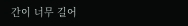간이 너무 길어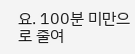요. 100분 미만으로 줄여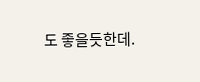도 좋을듯한데.